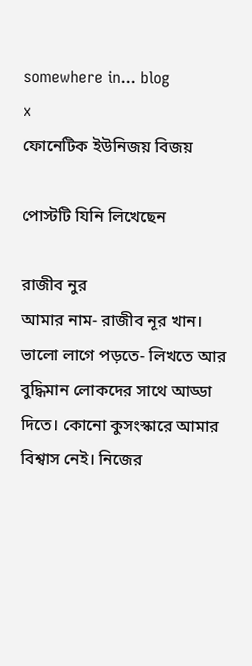somewhere in... blog
x
ফোনেটিক ইউনিজয় বিজয়

পোস্টটি যিনি লিখেছেন

রাজীব নুর
আমার নাম- রাজীব নূর খান। ভালো লাগে পড়তে- লিখতে আর বুদ্ধিমান লোকদের সাথে আড্ডা দিতে। কোনো কুসংস্কারে আমার বিশ্বাস নেই। নিজের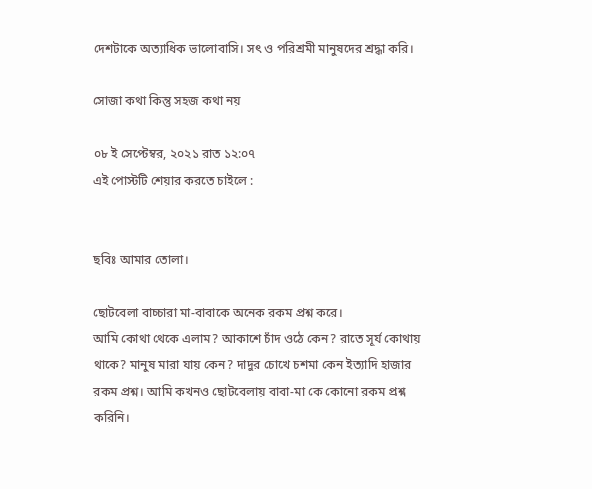দেশটাকে অত্যাধিক ভালোবাসি। সৎ ও পরিশ্রমী মানুষদের শ্রদ্ধা করি।

সোজা কথা কিন্তু সহজ কথা নয়

০৮ ই সেপ্টেম্বর, ২০২১ রাত ১২:০৭
এই পোস্টটি শেয়ার করতে চাইলে :


ছবিঃ আমার তোলা।

ছোটবেলা বাচ্চারা মা-বাবাকে অনেক রকম প্রশ্ন করে।
আমি কোথা থেকে এলাম? আকাশে চাঁদ ওঠে কেন? রাতে সূর্য কোথায় থাকে? মানুষ মারা যায় কেন? দাদুর চোখে চশমা কেন ইত্যাদি হাজার রকম প্রশ্ন। আমি কখনও ছোটবেলায় বাবা-মা কে কোনো রকম প্রশ্ন করিনি।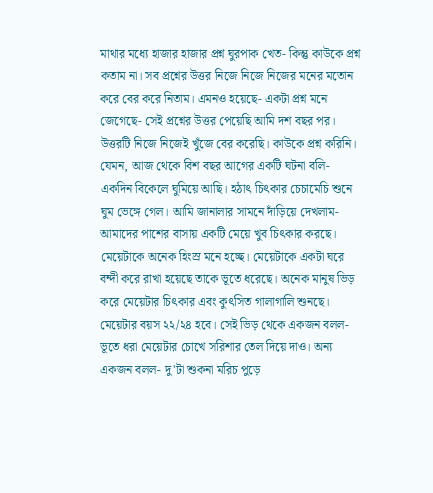মাথার মধ্যে হাজার হাজার প্রশ্ন ঘুরপাক খেত- কিন্তু কাউকে প্রশ্ন কতাম না। সব প্রশ্নের উত্তর নিজে নিজে নিজের মনের মতোন করে বের করে নিতাম। এমনও হয়েছে- একটা প্রশ্ন মনে জেগেছে- সেই প্রশ্নের উত্তর পেয়েছি আমি দশ বছর পর। উত্তরটি নিজে নিজেই খুঁজে বের করেছি। কাউকে প্রশ্ন করিনি। যেমন, আজ থেকে বিশ বছর আগের একটি ঘটনা বলি- একদিন বিকেলে ঘুমিয়ে আছি। হঠাৎ চিৎকার চেচামেচি শুনে ঘুম ভেঙ্গে গেল। আমি জানালার সামনে দাঁড়িয়ে দেখলাম- আমাদের পাশের বাসায় একটি মেয়ে খুব চিৎকার করছে। মেয়েটাকে অনেক হিংস্র মনে হচ্ছে। মেয়েটাকে একটা ঘরে বন্দী করে রাখা হয়েছে তাকে ভূতে ধরেছে। অনেক মানুষ ভিড় করে মেয়েটার চিৎকার এবং কুৎসিত গালাগালি শুনছে। মেয়েটার বয়স ২২/২৪ হবে। সেই ভিড় থেকে একজন বলল- ভূতে ধরা মেয়েটার চোখে সরিশার তেল দিয়ে দাও। অন্য একজন বলল- দু'টা শুকনা মরিচ পুড়ে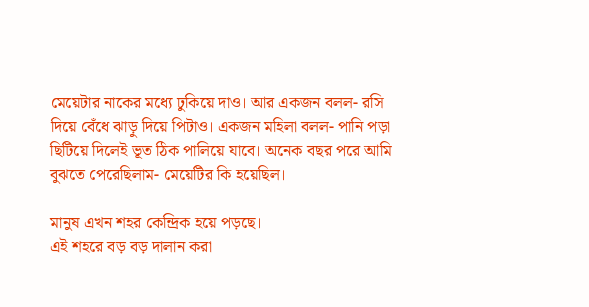মেয়েটার নাকের মধ্যে ঢুকিয়ে দাও। আর একজন বলল- রসি দিয়ে বেঁধে ঝাড়ু দিয়ে পিটাও। একজন মহিলা বলল- পানি পড়া ছিটিয়ে দিলেই ভূত ঠিক পালিয়ে যাবে। অনেক বছর পরে আমি বুঝতে পেরেছিলাম- মেয়েটির কি হয়েছিল।

মানুষ এখন শহর কেন্দ্রিক হয়ে পড়ছে।
এই শহরে বড় বড় দালান করা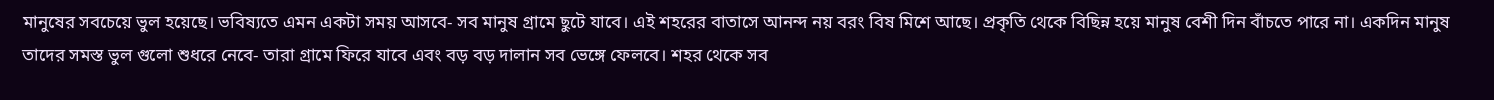মানুষের সবচেয়ে ভুল হয়েছে। ভবিষ্যতে এমন একটা সময় আসবে- সব মানুষ গ্রামে ছুটে যাবে। এই শহরের বাতাসে আনন্দ নয় বরং বিষ মিশে আছে। প্রকৃতি থেকে বিছিন্ন হয়ে মানুষ বেশী দিন বাঁচতে পারে না। একদিন মানুষ তাদের সমস্ত ভুল গুলো শুধরে নেবে- তারা গ্রামে ফিরে যাবে এবং বড় বড় দালান সব ভেঙ্গে ফেলবে। শহর থেকে সব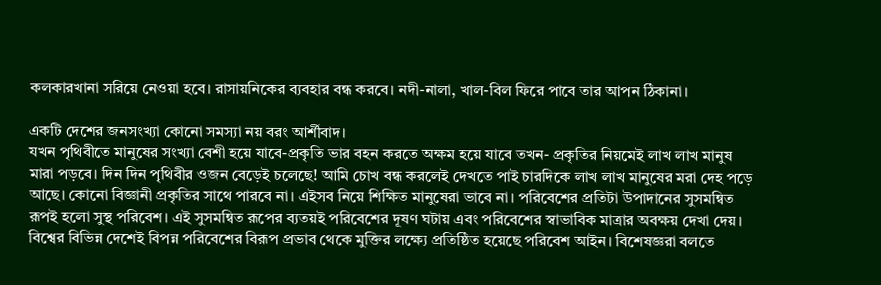কলকারখানা সরিয়ে নেওয়া হবে। রাসায়নিকের ব্যবহার বন্ধ করবে। নদী-নালা, খাল-বিল ফিরে পাবে তার আপন ঠিকানা।

একটি দেশের জনসংখ্যা কোনো সমস্যা নয় বরং আর্শীবাদ।
যখন পৃথিবীতে মানুষের সংখ্যা বেশী হয়ে যাবে-প্রকৃতি ভার বহন করতে অক্ষম হয়ে যাবে তখন- প্রকৃতির নিয়মেই লাখ লাখ মানুষ মারা পড়বে। দিন দিন পৃথিবীর ওজন বেড়েই চলেছে! আমি চোখ বন্ধ করলেই দেখতে পাই চারদিকে লাখ লাখ মানুষের মরা দেহ পড়ে আছে। কোনো বিজ্ঞানী প্রকৃতির সাথে পারবে না। এইসব নিয়ে শিক্ষিত মানুষেরা ভাবে না। পরিবেশের প্রতিটা উপাদানের সুসমন্বিত রূপই হলো সুস্থ পরিবেশ। এই সুসমন্বিত রূপের ব্যতয়ই পরিবেশের দূষণ ঘটায় এবং পরিবেশের স্বাভাবিক মাত্রার অবক্ষয় দেখা দেয়। বিশ্বের বিভিন্ন দেশেই বিপন্ন পরিবেশের বিরূপ প্রভাব থেকে মুক্তির লক্ষ্যে প্রতিষ্ঠিত হয়েছে পরিবেশ আইন। বিশেষজ্ঞরা বলতে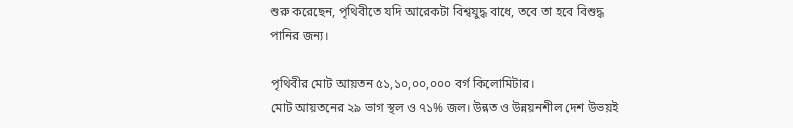শুরু করেছেন, পৃথিবীতে যদি আরেকটা বিশ্বযুদ্ধ বাধে, তবে তা হবে বিশুদ্ধ পানির জন্য।

পৃথিবীর মোট আয়তন ৫১,১০,০০,০০০ বর্গ কিলোমিটার।
মোট আয়তনের ২৯ ভাগ স্থল ও ৭১% জল। উন্নত ও উন্নয়নশীল দেশ উভয়ই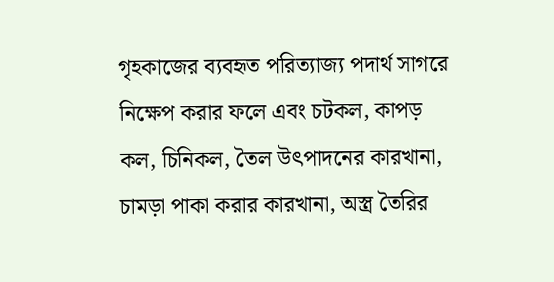গৃহকাজের ব্যবহৃত পরিত্যাজ্য পদার্থ সাগরে নিক্ষেপ করার ফলে এবং চটকল, কাপড় কল, চিনিকল, তৈল উৎপাদনের কারখানা, চামড়া পাকা করার কারখানা, অস্ত্র তৈরির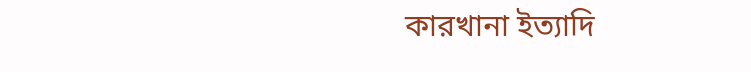কারখানা ইত্যাদি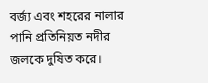বর্জ্য এবং শহরের নালার পানি প্রতিনিয়ত নদীর জলকে দুষিত করে।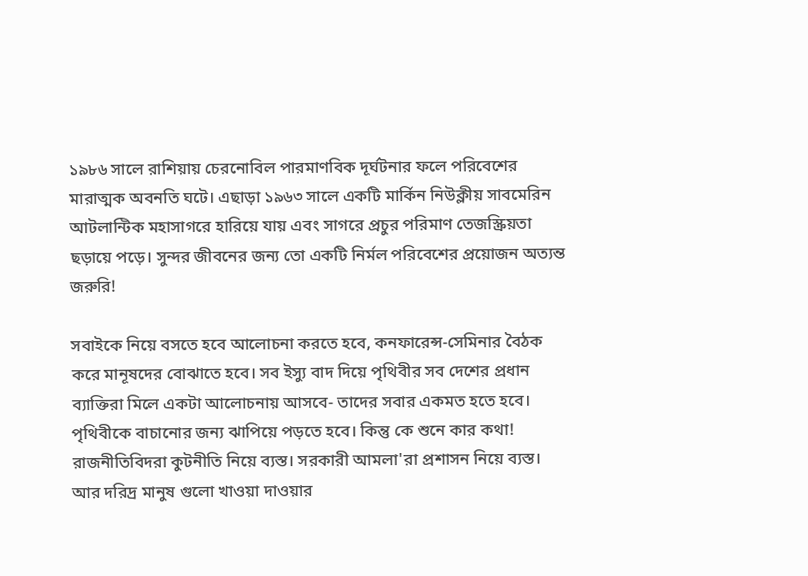১৯৮৬ সালে রাশিয়ায় চেরনোবিল পারমাণবিক দূর্ঘটনার ফলে পরিবেশের মারাত্মক অবনতি ঘটে। এছাড়া ১৯৬৩ সালে একটি মার্কিন নিউক্লীয় সাবমেরিন আটলান্টিক মহাসাগরে হারিয়ে যায় এবং সাগরে প্রচুর পরিমাণ তেজস্ক্রিয়তা ছড়ায়ে পড়ে। সুন্দর জীবনের জন্য তো একটি নির্মল পরিবেশের প্রয়োজন অত্যন্ত জরুরি!

সবাইকে নিয়ে বসতে হবে আলোচনা করতে হবে, কনফারেন্স-সেমিনার বৈঠক করে মানূষদের বোঝাতে হবে। সব ইস্যু বাদ দিয়ে পৃথিবীর সব দেশের প্রধান ব্যাক্তিরা মিলে একটা আলোচনায় আসবে- তাদের সবার একমত হতে হবে। পৃথিবীকে বাচানোর জন্য ঝাপিয়ে পড়তে হবে। কিন্তু কে শুনে কার কথা! রাজনীতিবিদরা কুটনীতি নিয়ে ব্যস্ত। সরকারী আমলা'রা প্রশাসন নিয়ে ব্যস্ত। আর দরিদ্র মানুষ গুলো খাওয়া দাওয়ার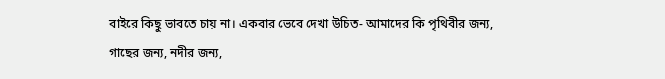বাইরে কিছু ভাবতে চায় না। একবার ভেবে দেখা উচিত- আমাদের কি পৃথিবীর জন্য, গাছের জন্য, নদীর জন্য,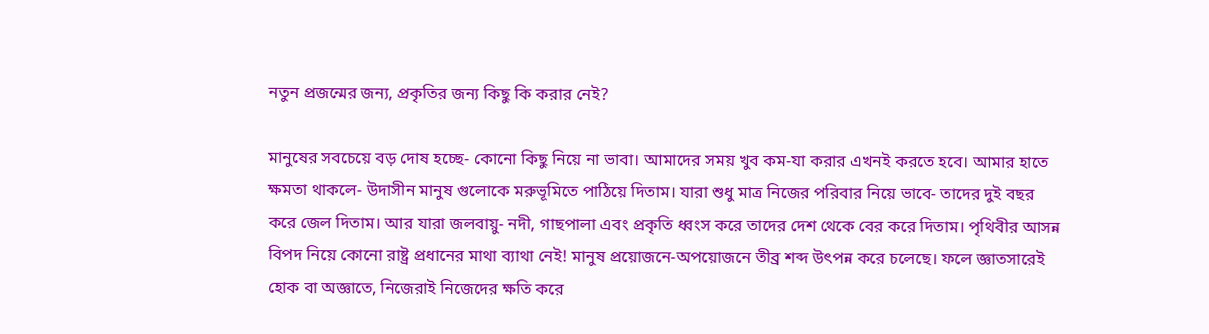নতুন প্রজন্মের জন্য, প্রকৃতির জন্য কিছু কি করার নেই?

মানুষের সবচেয়ে বড় দোষ হচ্ছে- কোনো কিছু নিয়ে না ভাবা। আমাদের সময় খুব কম-যা করার এখনই করতে হবে। আমার হাতে ক্ষমতা থাকলে- উদাসীন মানুষ গুলোকে মরুভূমিতে পাঠিয়ে দিতাম। যারা শুধু মাত্র নিজের পরিবার নিয়ে ভাবে- তাদের দুই বছর করে জেল দিতাম। আর যারা জলবায়ু- নদী, গাছপালা এবং প্রকৃতি ধ্বংস করে তাদের দেশ থেকে বের করে দিতাম। পৃথিবীর আসন্ন বিপদ নিয়ে কোনো রাষ্ট্র প্রধানের মাথা ব্যাথা নেই! মানুষ প্রয়োজনে-অপয়োজনে তীব্র শব্দ উৎপন্ন করে চলেছে। ফলে জ্ঞাতসারেই হোক বা অজ্ঞাতে, নিজেরাই নিজেদের ক্ষতি করে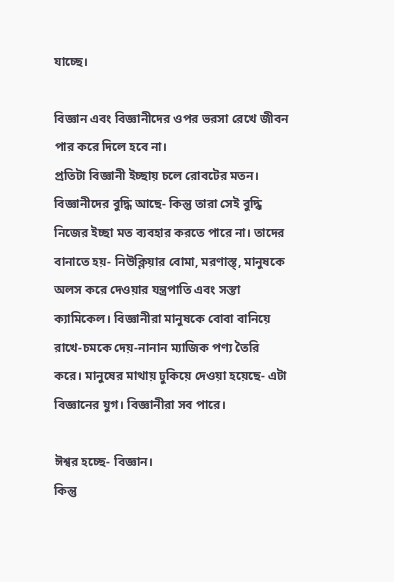যাচ্ছে।

বিজ্ঞান এবং বিজ্ঞানীদের ওপর ভরসা রেখে জীবন পার করে দিলে হবে না।
প্রতিটা বিজ্ঞানী ইচ্ছায় চলে রোবটের মতন। বিজ্ঞানীদের বুদ্ধি আছে- কিন্তু তারা সেই বুদ্ধি নিজের ইচ্ছা মত ব্যবহার করতে পারে না। তাদের বানাতে হয়- নিউক্লিয়ার বোমা, মরণাস্ত্, মানুষকে অলস করে দেওয়ার যন্ত্রপাতি এবং সস্তা ক্যামিকেল। বিজ্ঞানীরা মানুষকে বোবা বানিয়ে রাখে-চমকে দেয়-নানান ম্যাজিক পণ্য তৈরি করে। মানুষের মাথায় ঢুকিয়ে দেওয়া হয়েছে- এটা বিজ্ঞানের যুগ। বিজ্ঞানীরা সব পারে।

ঈশ্বর হচ্ছে- বিজ্ঞান।
কিন্তু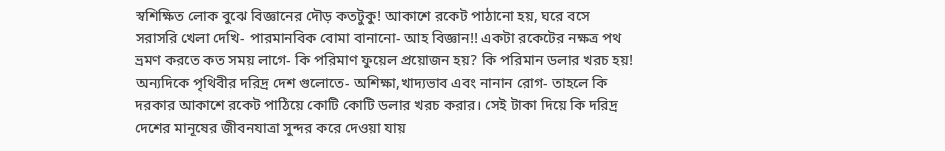স্বশিক্ষিত লোক বুঝে বিজ্ঞানের দৌড় কতটুকু! আকাশে রকেট পাঠানো হয়, ঘরে বসে সরাসরি খেলা দেখি- পারমানবিক বোমা বানানো- আহ বিজ্ঞান!! একটা রকেটের নক্ষত্র পথ ভ্রমণ করতে কত সময় লাগে- কি পরিমাণ ফুয়েল প্রয়োজন হয়? কি পরিমান ডলার খরচ হয়! অন্যদিকে পৃথিবীর দরিদ্র দেশ গুলোতে- অশিক্ষা,খাদ্যভাব এবং নানান রোগ- তাহলে কি দরকার আকাশে রকেট পাঠিয়ে কোটি কোটি ডলার খরচ করার। সেই টাকা দিয়ে কি দরিদ্র দেশের মানূষের জীবনযাত্রা সুন্দর করে দেওয়া যায়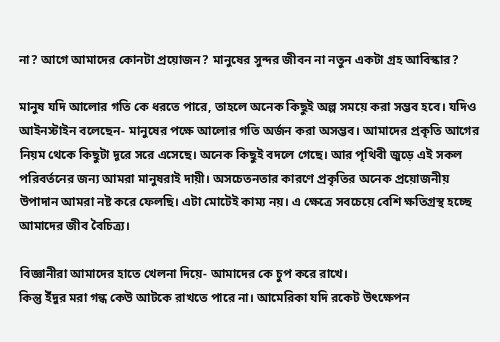না? আগে আমাদের কোনটা প্রয়োজন? মানুষের সুন্দর জীবন না নতুন একটা গ্রহ আবিস্কার?

মানুষ যদি আলোর গতি কে ধরতে পারে, তাহলে অনেক কিছুই অল্প সময়ে করা সম্ভব হবে। যদিও আইনস্টাইন বলেছেন- মানুষের পক্ষে আলোর গতি অর্জন করা অসম্ভব। আমাদের প্রকৃতি আগের নিয়ম থেকে কিছুটা দূরে সরে এসেছে। অনেক কিছুই বদলে গেছে। আর পৃথিবী জুড়ে এই সকল পরিবর্তনের জন্য আমরা মানুষরাই দায়ী। অসচেতনতার কারণে প্রকৃতির অনেক প্রয়োজনীয় উপাদান আমরা নষ্ট করে ফেলছি। এটা মোটেই কাম্য নয়। এ ক্ষেত্রে সবচেয়ে বেশি ক্ষতিগ্রস্থ হচ্ছে আমাদের জীব বৈচিত্র্য।

বিজ্ঞানীরা আমাদের হাতে খেলনা দিয়ে- আমাদের কে চুপ করে রাখে।
কিন্তু ইঁদুর মরা গন্ধ কেউ আটকে রাখতে পারে না। আমেরিকা যদি রকেট উৎক্ষেপন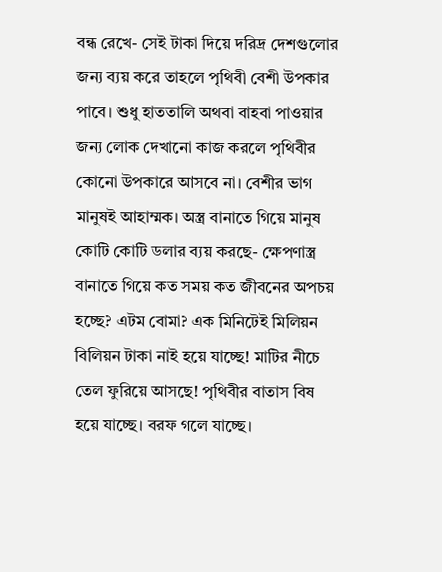বন্ধ রেখে- সেই টাকা দিয়ে দরিদ্র দেশগুলোর জন্য ব্যয় করে তাহলে পৃথিবী বেশী উপকার পাবে। শুধু হাততালি অথবা বাহবা পাওয়ার জন্য লোক দেখানো কাজ করলে পৃথিবীর কোনো উপকারে আসবে না। বেশীর ভাগ মানুষই আহাম্মক। অস্ত্র বানাতে গিয়ে মানুষ কোটি কোটি ডলার ব্যয় করছে- ক্ষেপণাস্ত্র বানাতে গিয়ে কত সময় কত জীবনের অপচয় হচ্ছে? এটম বোমা? এক মিনিটেই মিলিয়ন বিলিয়ন টাকা নাই হয়ে যাচ্ছে! মাটির নীচে তেল ফুরিয়ে আসছে! পৃথিবীর বাতাস বিষ হয়ে যাচ্ছে। বরফ গলে যাচ্ছে।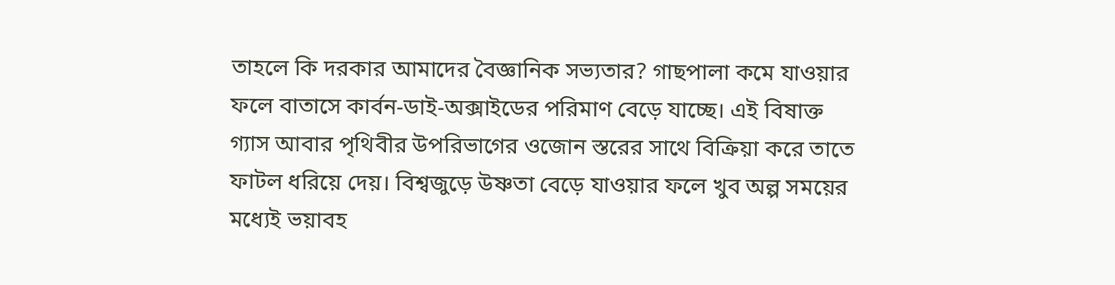তাহলে কি দরকার আমাদের বৈজ্ঞানিক সভ্যতার? গাছপালা কমে যাওয়ার ফলে বাতাসে কার্বন-ডাই-অক্সাইডের পরিমাণ বেড়ে যাচ্ছে। এই বিষাক্ত গ্যাস আবার পৃথিবীর উপরিভাগের ওজোন স্তরের সাথে বিক্রিয়া করে তাতে ফাটল ধরিয়ে দেয়। বিশ্বজুড়ে উষ্ণতা বেড়ে যাওয়ার ফলে খুব অল্প সময়ের মধ্যেই ভয়াবহ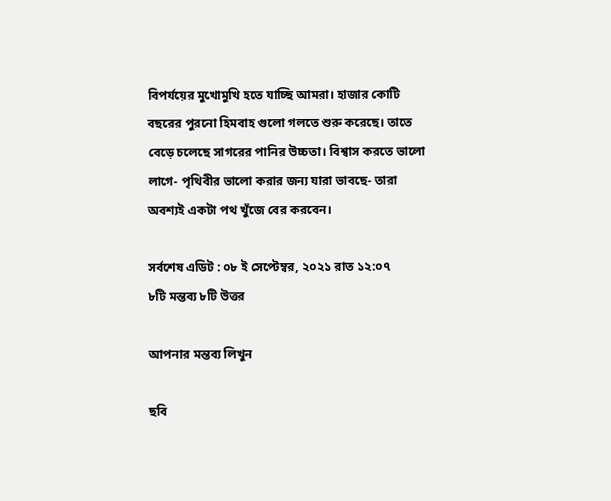বিপর্যয়ের মুখোমুখি হতে যাচ্ছি আমরা। হাজার কোটি বছরের পুরনো হিমবাহ গুলো গলতে শুরু করেছে। তাতে বেড়ে চলেছে সাগরের পানির উচ্চতা। বিশ্বাস করতে ভালো লাগে- পৃথিবীর ভালো করার জন্য যারা ভাবছে- তারা অবশ্যই একটা পথ খুঁজে বের করবেন।

সর্বশেষ এডিট : ০৮ ই সেপ্টেম্বর, ২০২১ রাত ১২:০৭
৮টি মন্তব্য ৮টি উত্তর

আপনার মন্তব্য লিখুন

ছবি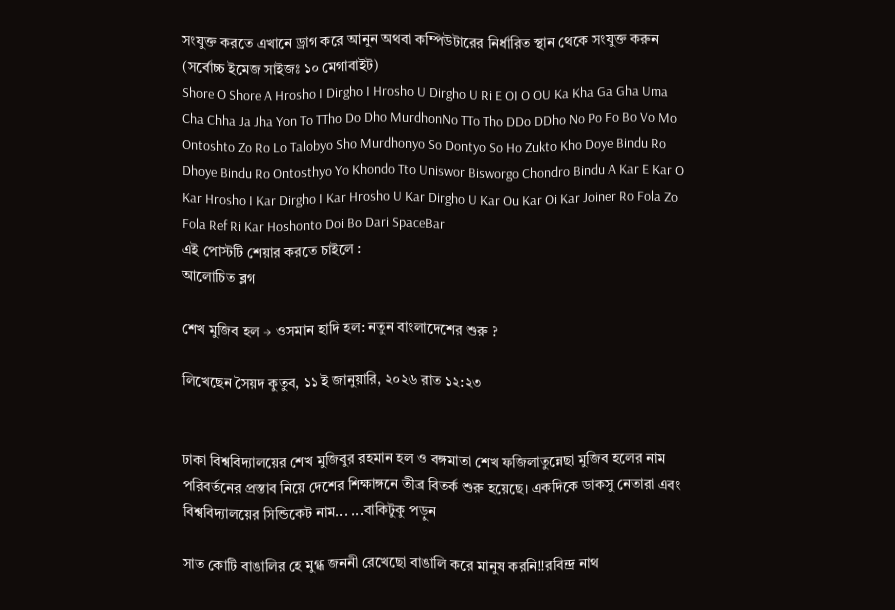সংযুক্ত করতে এখানে ড্রাগ করে আনুন অথবা কম্পিউটারের নির্ধারিত স্থান থেকে সংযুক্ত করুন (সর্বোচ্চ ইমেজ সাইজঃ ১০ মেগাবাইট)
Shore O Shore A Hrosho I Dirgho I Hrosho U Dirgho U Ri E OI O OU Ka Kha Ga Gha Uma Cha Chha Ja Jha Yon To TTho Do Dho MurdhonNo TTo Tho DDo DDho No Po Fo Bo Vo Mo Ontoshto Zo Ro Lo Talobyo Sho Murdhonyo So Dontyo So Ho Zukto Kho Doye Bindu Ro Dhoye Bindu Ro Ontosthyo Yo Khondo Tto Uniswor Bisworgo Chondro Bindu A Kar E Kar O Kar Hrosho I Kar Dirgho I Kar Hrosho U Kar Dirgho U Kar Ou Kar Oi Kar Joiner Ro Fola Zo Fola Ref Ri Kar Hoshonto Doi Bo Dari SpaceBar
এই পোস্টটি শেয়ার করতে চাইলে :
আলোচিত ব্লগ

শেখ মুজিব হল → ওসমান হাদি হল: নতুন বাংলাদেশের শুরু ?

লিখেছেন সৈয়দ কুতুব, ১১ ই জানুয়ারি, ২০২৬ রাত ১২:২৩


ঢাকা বিশ্ববিদ্যালয়ের শেখ মুজিবুর রহমান হল ও বঙ্গমাতা শেখ ফজিলাতুন্নেছা মুজিব হলের নাম পরিবর্তনের প্রস্তাব নিয়ে দেশের শিক্ষাঙ্গনে তীব্র বিতর্ক শুরু হয়েছে। একদিকে ডাকসু নেতারা এবং বিশ্ববিদ্যালয়ের সিন্ডিকেট নাম... ...বাকিটুকু পড়ুন

সাত কোটি বাঙালির হে মুগ্ধ জননী রেখেছো বাঙালি করে মানুষ করনি‼রবিন্দ্র নাথ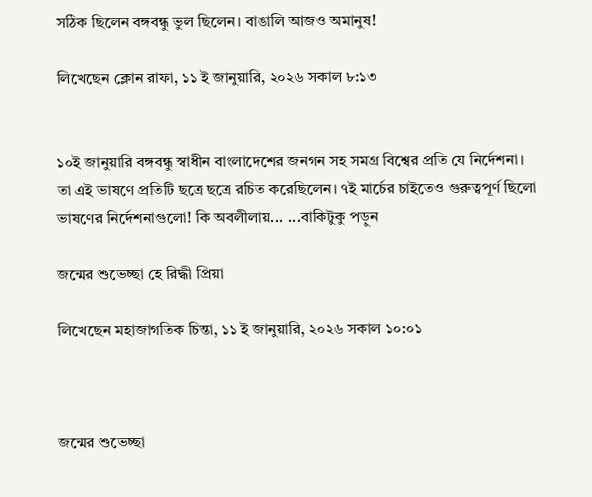সঠিক ছিলেন বঙ্গবন্ধু ভুল ছিলেন। বাঙালি আজও অমানুষ!

লিখেছেন ক্লোন রাফা, ১১ ই জানুয়ারি, ২০২৬ সকাল ৮:১৩


১০ই জানুয়ারি বঙ্গবন্ধু স্বাধীন বাংলাদেশের জনগন সহ সমগ্র বিশ্বের প্রতি যে নির্দেশনা। তা এই ভাষণে প্রতিটি ছত্রে ছত্রে রচিত করেছিলেন। ৭ই মার্চের চাইতেও গুরুত্বপূর্ণ ছিলো ভাষণের নির্দেশনাগুলো! কি অবলীলায়... ...বাকিটুকু পড়ুন

জন্মের শুভেচ্ছা হে রিদ্ধী প্রিয়া

লিখেছেন মহাজাগতিক চিন্তা, ১১ ই জানুয়ারি, ২০২৬ সকাল ১০:০১



জন্মের শুভেচ্ছা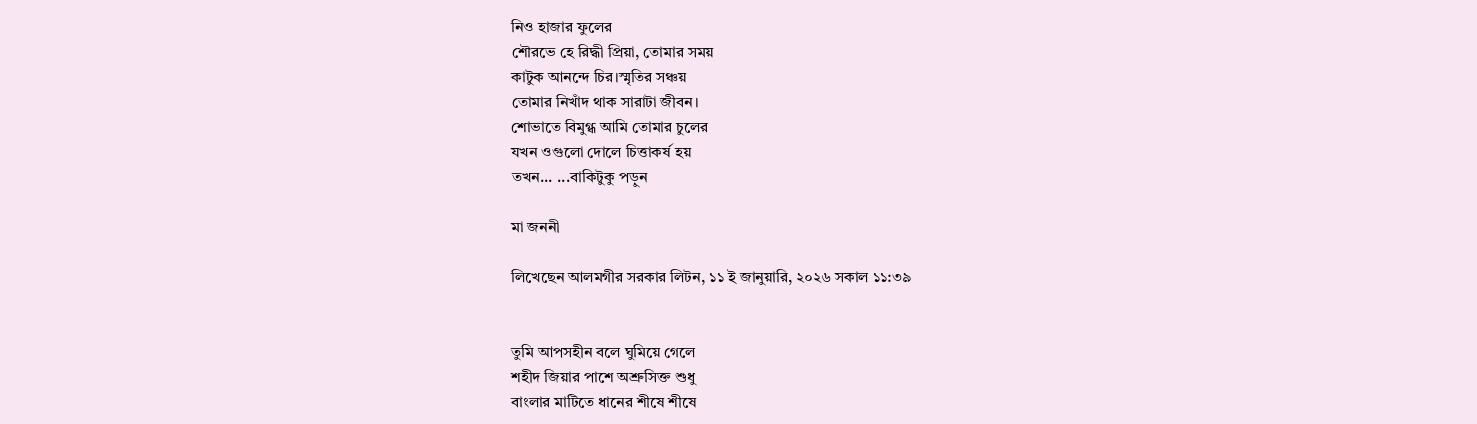নিও হাজার ফুলের
শৌরভে হে রিদ্ধী প্রিয়া, তোমার সময়
কাটুক আনন্দে চির।স্মৃতির সঞ্চয়
তোমার নিখাঁদ থাক সারাটা জীবন।
শোভাতে বিমুগ্ধ আমি তোমার চুলের
যখন ওগুলো দোলে চিত্তাকর্ষ হয়
তখন... ...বাকিটুকু পড়ুন

মা জননী

লিখেছেন আলমগীর সরকার লিটন, ১১ ই জানুয়ারি, ২০২৬ সকাল ১১:৩৯


তুমি আপসহীন বলে ঘুমিয়ে গেলে
শহীদ জিয়ার পাশে অশ্রুসিক্ত শুধু
বাংলার মাটিতে ধানের শীষে শীষে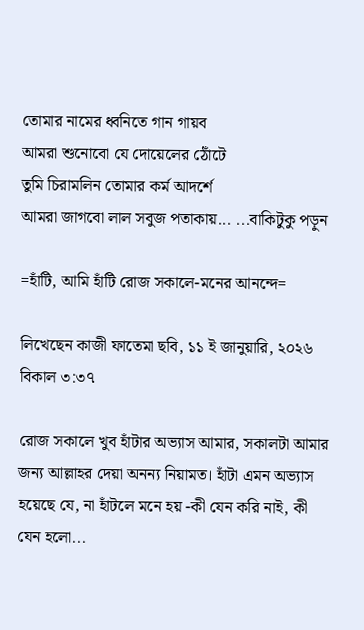তোমার নামের ধ্বনিতে গান গায়ব
আমরা শুনোবো যে দোয়েলের ঠোঁটে
তুমি চিরামলিন তোমার কর্ম আদর্শে
আমরা জাগবো লাল সবুজ পতাকায়... ...বাকিটুকু পড়ুন

=হাঁটি, আমি হাঁটি রোজ সকালে-মনের আনন্দে=

লিখেছেন কাজী ফাতেমা ছবি, ১১ ই জানুয়ারি, ২০২৬ বিকাল ৩:৩৭

রোজ সকালে খুব হাঁটার অভ্যাস আমার, সকালটা আমার জন্য আল্লাহর দেয়া অনন্য নিয়ামত। হাঁটা এমন অভ্যাস হয়েছে যে, না হাঁটলে মনে হয় -কী যেন করি নাই, কী যেন হলো...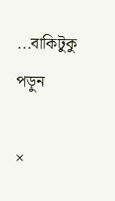...বাকিটুকু পড়ুন

×